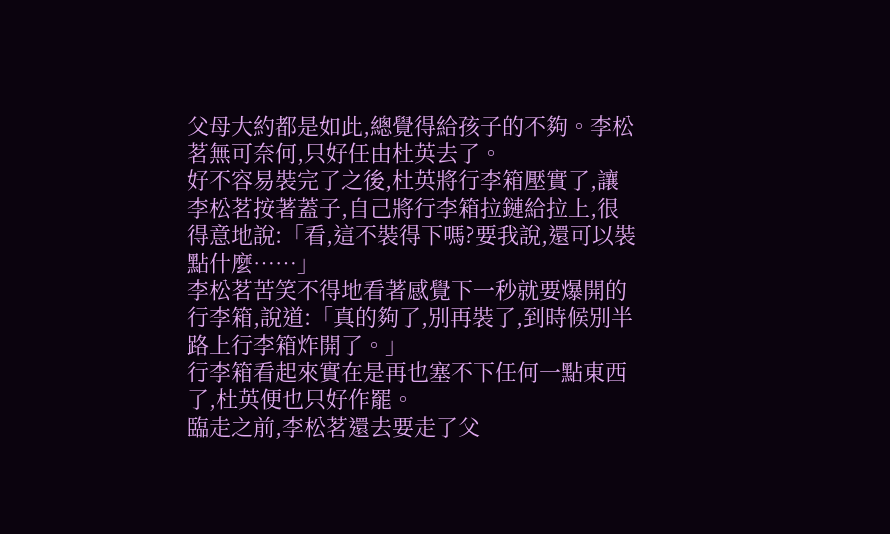父母大約都是如此,總覺得給孩子的不夠。李松茗無可奈何,只好任由杜英去了。
好不容易裝完了之後,杜英將行李箱壓實了,讓李松茗按著蓋子,自己將行李箱拉鏈給拉上,很得意地說:「看,這不裝得下嗎?要我說,還可以裝點什麼……」
李松茗苦笑不得地看著感覺下一秒就要爆開的行李箱,說道:「真的夠了,別再裝了,到時候別半路上行李箱炸開了。」
行李箱看起來實在是再也塞不下任何一點東西了,杜英便也只好作罷。
臨走之前,李松茗還去要走了父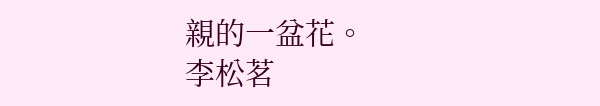親的一盆花。
李松茗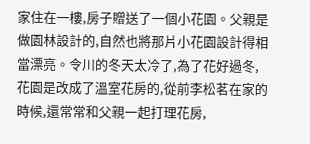家住在一樓,房子贈送了一個小花園。父親是做園林設計的,自然也將那片小花園設計得相當漂亮。令川的冬天太冷了,為了花好過冬,花園是改成了溫室花房的,從前李松茗在家的時候,還常常和父親一起打理花房,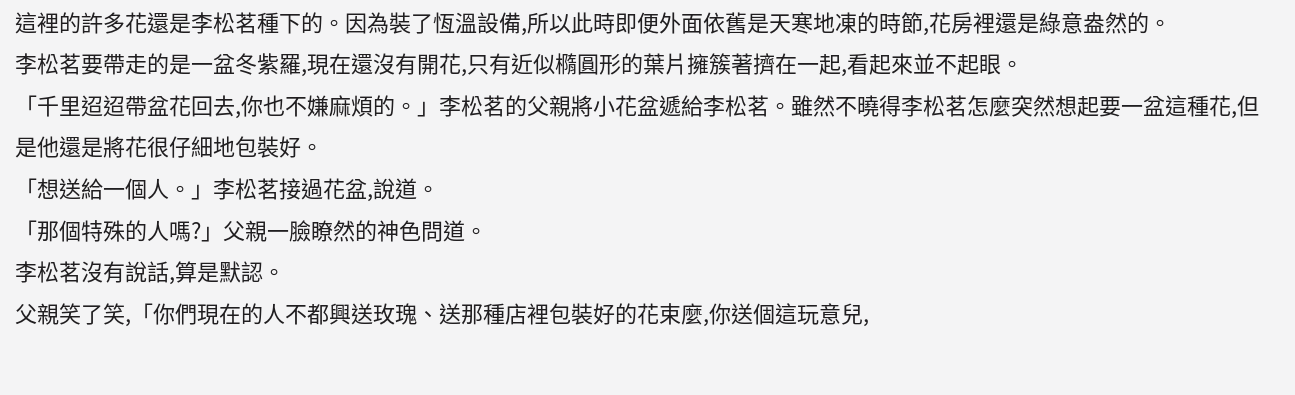這裡的許多花還是李松茗種下的。因為裝了恆溫設備,所以此時即便外面依舊是天寒地凍的時節,花房裡還是綠意盎然的。
李松茗要帶走的是一盆冬紫羅,現在還沒有開花,只有近似橢圓形的葉片擁簇著擠在一起,看起來並不起眼。
「千里迢迢帶盆花回去,你也不嫌麻煩的。」李松茗的父親將小花盆遞給李松茗。雖然不曉得李松茗怎麼突然想起要一盆這種花,但是他還是將花很仔細地包裝好。
「想送給一個人。」李松茗接過花盆,說道。
「那個特殊的人嗎?」父親一臉瞭然的神色問道。
李松茗沒有說話,算是默認。
父親笑了笑,「你們現在的人不都興送玫瑰、送那種店裡包裝好的花束麼,你送個這玩意兒,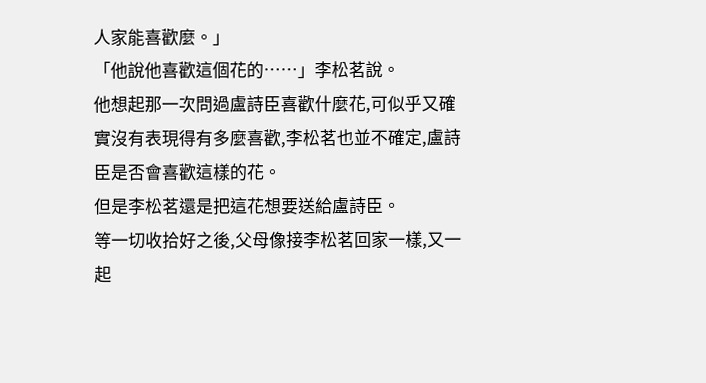人家能喜歡麼。」
「他說他喜歡這個花的……」李松茗說。
他想起那一次問過盧詩臣喜歡什麼花,可似乎又確實沒有表現得有多麼喜歡,李松茗也並不確定,盧詩臣是否會喜歡這樣的花。
但是李松茗還是把這花想要送給盧詩臣。
等一切收拾好之後,父母像接李松茗回家一樣,又一起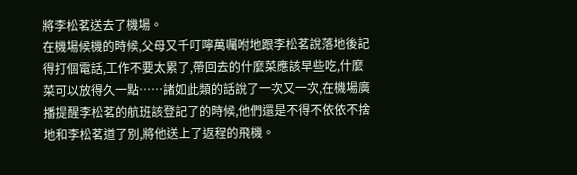將李松茗送去了機場。
在機場候機的時候,父母又千叮嚀萬囑咐地跟李松茗說落地後記得打個電話,工作不要太累了,帶回去的什麼菜應該早些吃,什麼菜可以放得久一點……諸如此類的話說了一次又一次,在機場廣播提醒李松茗的航班該登記了的時候,他們還是不得不依依不捨地和李松茗道了別,將他送上了返程的飛機。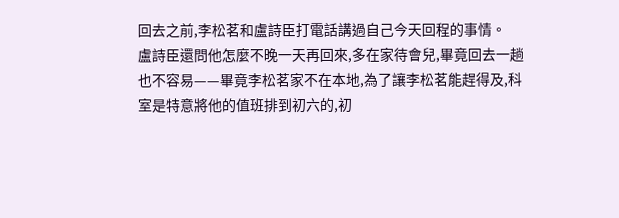回去之前,李松茗和盧詩臣打電話講過自己今天回程的事情。
盧詩臣還問他怎麼不晚一天再回來,多在家待會兒,畢竟回去一趟也不容易——畢竟李松茗家不在本地,為了讓李松茗能趕得及,科室是特意將他的值班排到初六的,初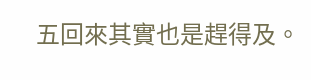五回來其實也是趕得及。